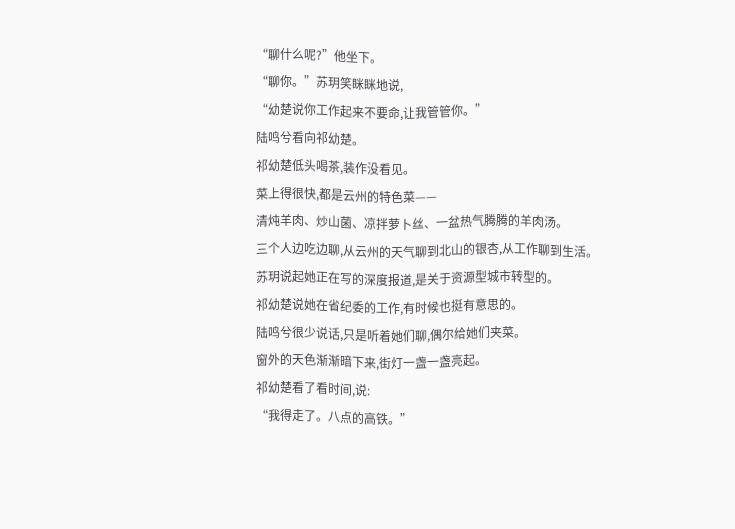“聊什么呢?”他坐下。
“聊你。”苏玥笑眯眯地说,
“幼楚说你工作起来不要命,让我管管你。”
陆鸣兮看向祁幼楚。
祁幼楚低头喝茶,装作没看见。
菜上得很快,都是云州的特色菜——
清炖羊肉、炒山菌、凉拌萝卜丝、一盆热气腾腾的羊肉汤。
三个人边吃边聊,从云州的天气聊到北山的银杏,从工作聊到生活。
苏玥说起她正在写的深度报道,是关于资源型城市转型的。
祁幼楚说她在省纪委的工作,有时候也挺有意思的。
陆鸣兮很少说话,只是听着她们聊,偶尔给她们夹菜。
窗外的天色渐渐暗下来,街灯一盏一盏亮起。
祁幼楚看了看时间,说:
“我得走了。八点的高铁。”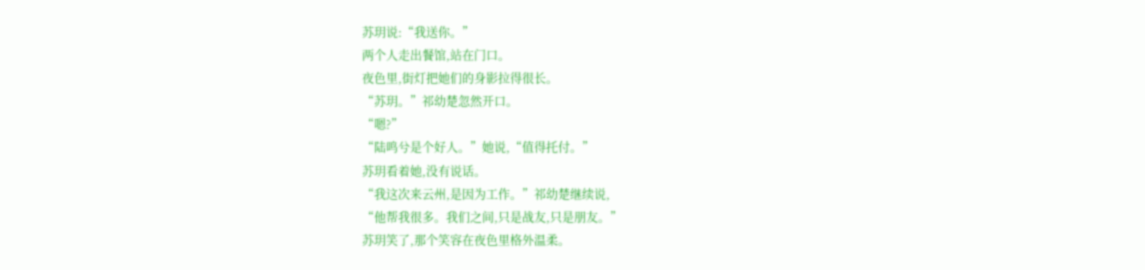苏玥说:“我送你。”
两个人走出餐馆,站在门口。
夜色里,街灯把她们的身影拉得很长。
“苏玥。”祁幼楚忽然开口。
“嗯?”
“陆鸣兮是个好人。”她说,“值得托付。”
苏玥看着她,没有说话。
“我这次来云州,是因为工作。”祁幼楚继续说,
“他帮我很多。我们之间,只是战友,只是朋友。”
苏玥笑了,那个笑容在夜色里格外温柔。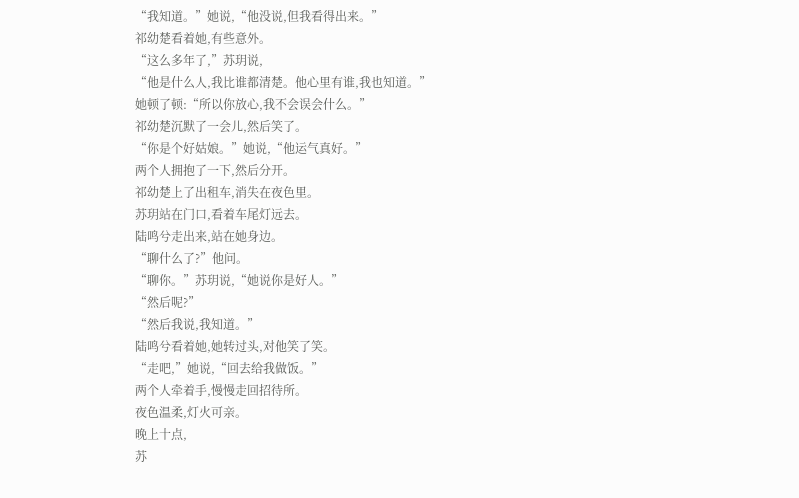“我知道。”她说,“他没说,但我看得出来。”
祁幼楚看着她,有些意外。
“这么多年了,”苏玥说,
“他是什么人,我比谁都清楚。他心里有谁,我也知道。”
她顿了顿:“所以你放心,我不会误会什么。”
祁幼楚沉默了一会儿,然后笑了。
“你是个好姑娘。”她说,“他运气真好。”
两个人拥抱了一下,然后分开。
祁幼楚上了出租车,消失在夜色里。
苏玥站在门口,看着车尾灯远去。
陆鸣兮走出来,站在她身边。
“聊什么了?”他问。
“聊你。”苏玥说,“她说你是好人。”
“然后呢?”
“然后我说,我知道。”
陆鸣兮看着她,她转过头,对他笑了笑。
“走吧,”她说,“回去给我做饭。”
两个人牵着手,慢慢走回招待所。
夜色温柔,灯火可亲。
晚上十点,
苏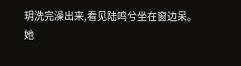玥洗完澡出来,看见陆鸣兮坐在窗边呆。
她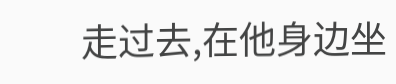走过去,在他身边坐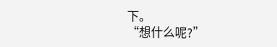下。
“想什么呢?”